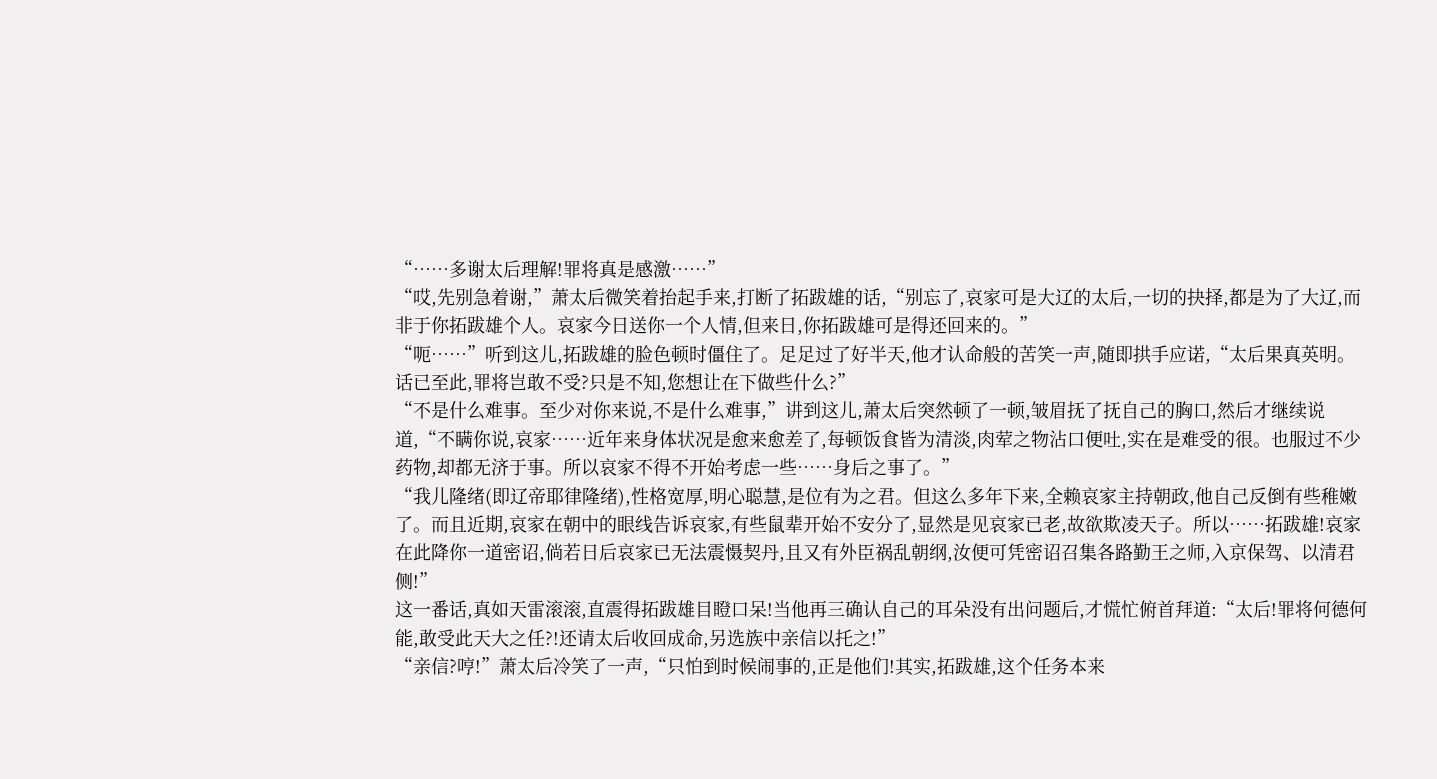“……多谢太后理解!罪将真是感激……”
“哎,先别急着谢,”萧太后微笑着抬起手来,打断了拓跋雄的话,“别忘了,哀家可是大辽的太后,一切的抉择,都是为了大辽,而非于你拓跋雄个人。哀家今日送你一个人情,但来日,你拓跋雄可是得还回来的。”
“呃……”听到这儿,拓跋雄的脸色顿时僵住了。足足过了好半天,他才认命般的苦笑一声,随即拱手应诺,“太后果真英明。话已至此,罪将岂敢不受?只是不知,您想让在下做些什么?”
“不是什么难事。至少对你来说,不是什么难事,”讲到这儿,萧太后突然顿了一顿,皱眉抚了抚自己的胸口,然后才继续说道,“不瞒你说,哀家……近年来身体状况是愈来愈差了,每顿饭食皆为清淡,肉荤之物沾口便吐,实在是难受的很。也服过不少药物,却都无济于事。所以哀家不得不开始考虑一些……身后之事了。”
“我儿隆绪(即辽帝耶律隆绪),性格宽厚,明心聪慧,是位有为之君。但这么多年下来,全赖哀家主持朝政,他自己反倒有些稚嫩了。而且近期,哀家在朝中的眼线告诉哀家,有些鼠辈开始不安分了,显然是见哀家已老,故欲欺凌天子。所以……拓跋雄!哀家在此降你一道密诏,倘若日后哀家已无法震慑契丹,且又有外臣祸乱朝纲,汝便可凭密诏召集各路勤王之师,入京保驾、以清君侧!”
这一番话,真如天雷滚滚,直震得拓跋雄目瞪口呆!当他再三确认自己的耳朵没有出问题后,才慌忙俯首拜道:“太后!罪将何德何能,敢受此天大之任?!还请太后收回成命,另选族中亲信以托之!”
“亲信?哼!”萧太后冷笑了一声,“只怕到时候闹事的,正是他们!其实,拓跋雄,这个任务本来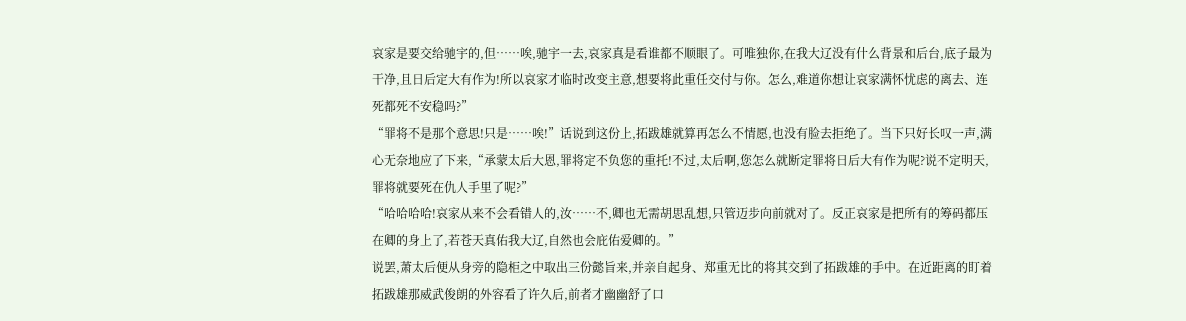哀家是要交给驰宇的,但……唉,驰宇一去,哀家真是看谁都不顺眼了。可唯独你,在我大辽没有什么背景和后台,底子最为干净,且日后定大有作为!所以哀家才临时改变主意,想要将此重任交付与你。怎么,难道你想让哀家满怀忧虑的离去、连死都死不安稳吗?”
“罪将不是那个意思!只是……唉!”话说到这份上,拓跋雄就算再怎么不情愿,也没有脸去拒绝了。当下只好长叹一声,满心无奈地应了下来,“承蒙太后大恩,罪将定不负您的重托!不过,太后啊,您怎么就断定罪将日后大有作为呢?说不定明天,罪将就要死在仇人手里了呢?”
“哈哈哈哈!哀家从来不会看错人的,汝……不,卿也无需胡思乱想,只管迈步向前就对了。反正哀家是把所有的筹码都压在卿的身上了,若苍天真佑我大辽,自然也会庇佑爱卿的。”
说罢,萧太后便从身旁的隐柜之中取出三份懿旨来,并亲自起身、郑重无比的将其交到了拓跋雄的手中。在近距离的盯着拓跋雄那威武俊朗的外容看了许久后,前者才幽幽舒了口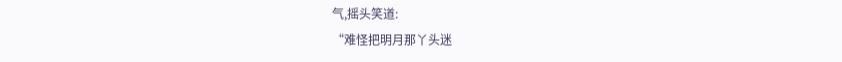气,摇头笑道:
“难怪把明月那丫头迷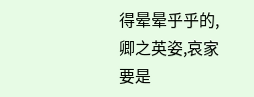得晕晕乎乎的,卿之英姿,哀家要是